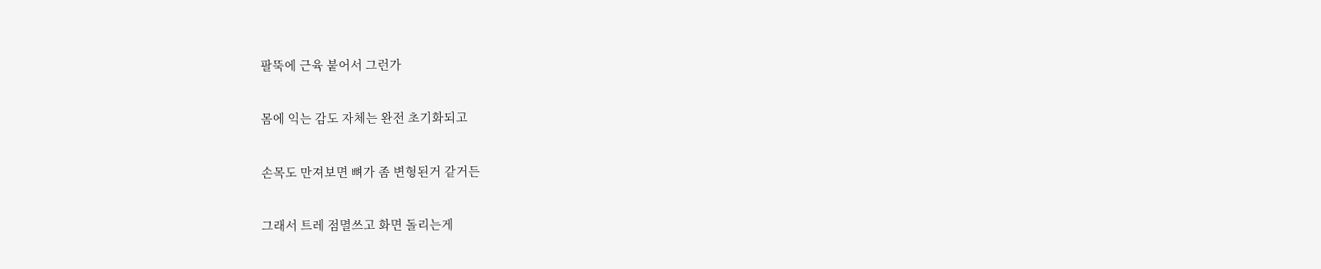팔뚝에 근육 붙어서 그런가

몸에 익는 감도 자체는 완전 초기화되고

손목도 만져보면 뼈가 좀 변형된거 같거든

그래서 트레 점멸쓰고 화면 돌리는게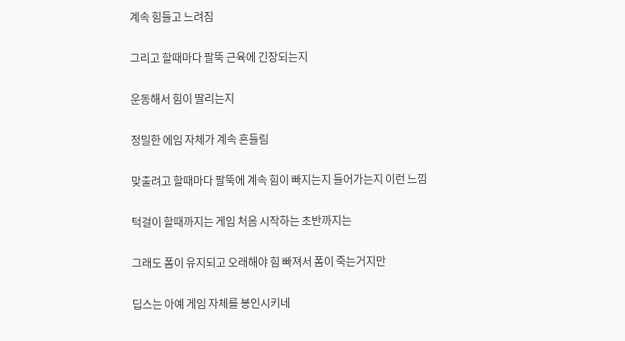계속 힘들고 느려짐

그리고 할때마다 팔뚝 근육에 긴장되는지

운동해서 힘이 딸리는지

정밀한 에임 자체가 계속 흔들림

맞출려고 할때마다 팔뚝에 계속 힘이 빠지는지 들어가는지 이런 느낌

턱걸이 할때까지는 게임 처음 시작하는 초반까지는

그래도 폼이 유지되고 오래해야 힘 빠져서 폼이 죽는거지만

딥스는 아예 게임 자체를 봉인시키네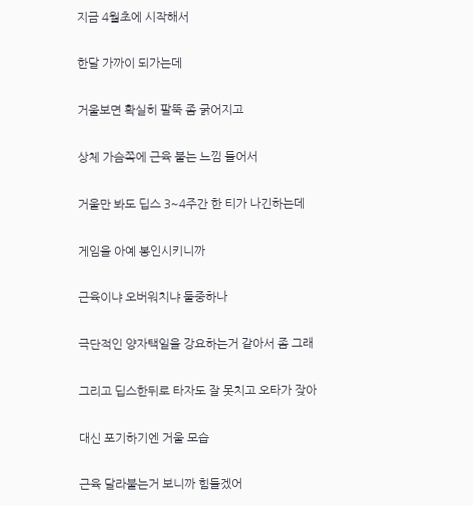지금 4월초에 시작해서

한달 가까이 되가는데

거울보면 확실히 팔뚝 좀 굵어지고

상체 가슴쪽에 근육 붙는 느낌 들어서

거울만 봐도 딥스 3~4주간 한 티가 나긴하는데

게임을 아예 봉인시키니까

근육이냐 오버워치냐 둘중하나

극단적인 양자택일을 강요하는거 같아서 좀 그래

그리고 딥스한뒤로 타자도 잘 못치고 오타가 잦아

대신 포기하기엔 거울 모습

근육 달라붙는거 보니까 힘들겠어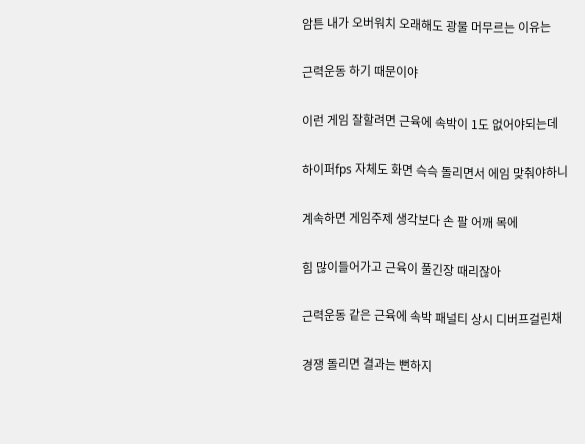암튼 내가 오버워치 오래해도 광물 머무르는 이유는

근력운동 하기 때문이야

이런 게임 잘할려면 근육에 속박이 1도 없어야되는데

하이퍼fps 자체도 화면 슥슥 돌리면서 에임 맞춰야하니

계속하면 게임주제 생각보다 손 팔 어깨 목에

힘 많이들어가고 근육이 풀긴장 때리잖아

근력운동 같은 근육에 속박 패널티 상시 디버프걸린채

경쟁 돌리면 결과는 뻔하지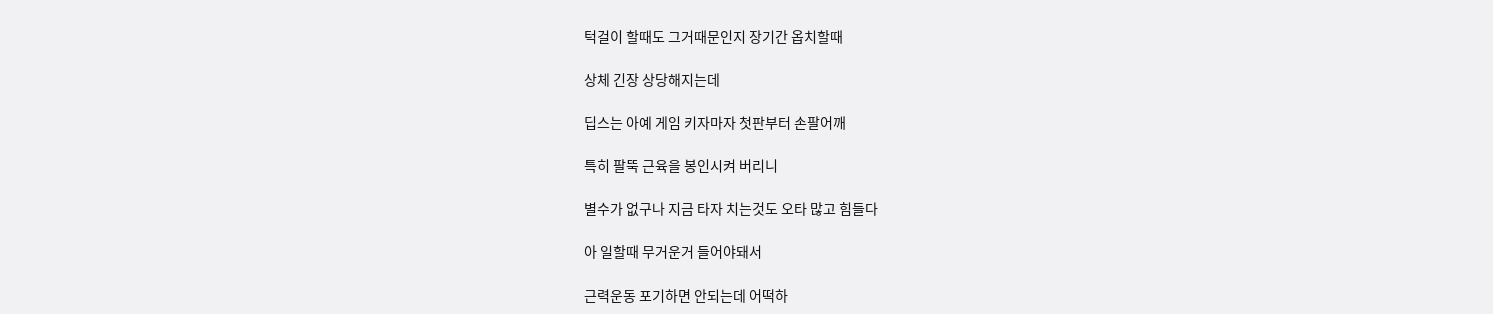턱걸이 할때도 그거때문인지 장기간 옵치할때

상체 긴장 상당해지는데

딥스는 아예 게임 키자마자 첫판부터 손팔어깨

특히 팔뚝 근육을 봉인시켜 버리니

별수가 없구나 지금 타자 치는것도 오타 많고 힘들다

아 일할때 무거운거 들어야돼서

근력운동 포기하면 안되는데 어떡하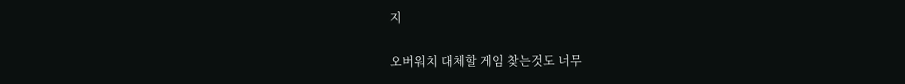지

오버워치 대체할 게임 찾는것도 너무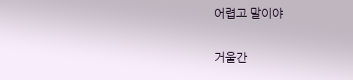어렵고 말이야

거울간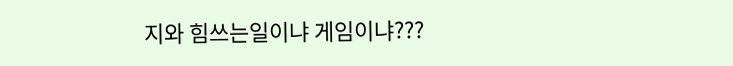지와 힘쓰는일이냐 게임이냐???